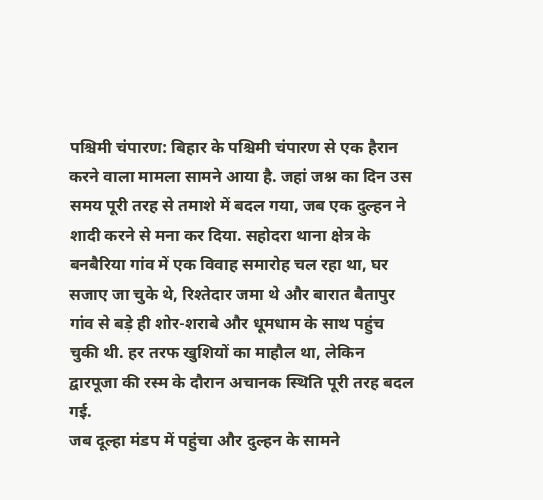पश्चिमी चंपारण: बिहार के पश्चिमी चंपारण से एक हैरान करने वाला मामला सामने आया है. जहां जश्न का दिन उस समय पूरी तरह से तमाशे में बदल गया, जब एक दुल्हन ने शादी करने से मना कर दिया. सहोदरा थाना क्षेत्र के बनबैरिया गांव में एक विवाह समारोह चल रहा था, घर सजाए जा चुके थे, रिश्तेदार जमा थे और बारात बैतापुर गांव से बड़े ही शोर-शराबे और धूमधाम के साथ पहुंच चुकी थी. हर तरफ खुशियों का माहौल था, लेकिन द्वारपूजा की रस्म के दौरान अचानक स्थिति पूरी तरह बदल गई.
जब दूल्हा मंडप में पहुंचा और दुल्हन के सामने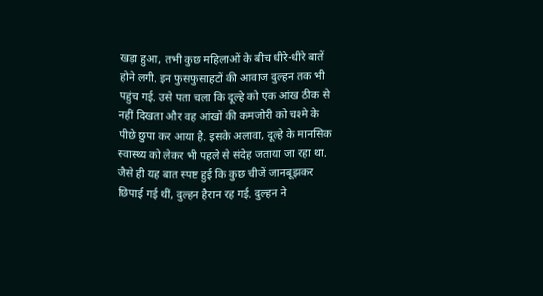खड़ा हुआ, तभी कुछ महिलाओं के बीच धीरे-धीरे बातें होने लगी. इन फुसफुसाहटों की आवाज दुल्हन तक भी पहुंच गई. उसे पता चला कि दूल्हे को एक आंख ठीक से नहीं दिखता और वह आंखों की कमजोरी को चश्मे के पीछे छुपा कर आया है. इसके अलावा, दूल्हे के मानसिक स्वास्थ्य को लेकर भी पहले से संदेह जताया जा रहा था.
जैसे ही यह बात स्पष्ट हुई कि कुछ चीजें जानबूझकर छिपाई गई थीं, दुल्हन हैरान रह गई. दुल्हन ने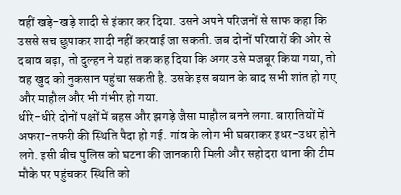वहीं खड़े-खड़े शादी से इंकार कर दिया. उसने अपने परिजनों से साफ कहा कि उससे सच छुपाकर शादी नहीं करवाई जा सकती. जब दोनों परिवारों की ओर से दबाव बढ़ा, तो दुल्हन ने यहां तक कह दिया कि अगर उसे मजबूर किया गया, तो वह खुद को नुकसान पहुंचा सकती है. उसके इस बयान के बाद सभी शांत हो गए और माहौल और भी गंभीर हो गया.
धीरे-धीरे दोनों पक्षों में बहस और झगड़े जैसा माहौल बनने लगा. बारातियों में अफरा-तफरी की स्थिति पैदा हो गई. गांव के लोग भी घबराकर इधर-उधर होने लगे. इसी बीच पुलिस को घटना की जानकारी मिली और सहोदरा थाना की टीम मौके पर पहुंचकर स्थिति को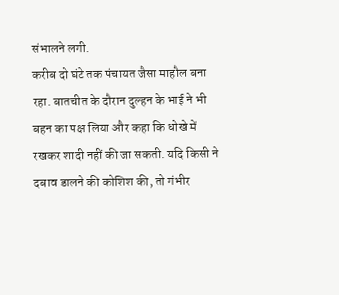संभालने लगी.
करीब दो घंटे तक पंचायत जैसा माहौल बना रहा. बातचीत के दौरान दुल्हन के भाई ने भी बहन का पक्ष लिया और कहा कि धोखे में रखकर शादी नहीं की जा सकती. यदि किसी ने दबाव डालने की कोशिश की, तो गंभीर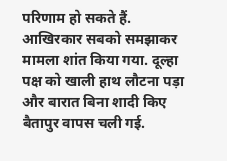परिणाम हो सकते हैं. आखिरकार सबको समझाकर मामला शांत किया गया. दूल्हा पक्ष को खाली हाथ लौटना पड़ा और बारात बिना शादी किए बैतापुर वापस चली गई.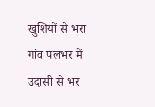खुशियों से भरा गांव पलभर में उदासी से भर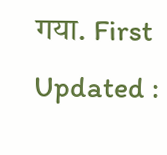गया. First Updated :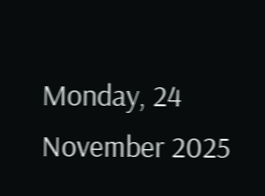Monday, 24 November 2025